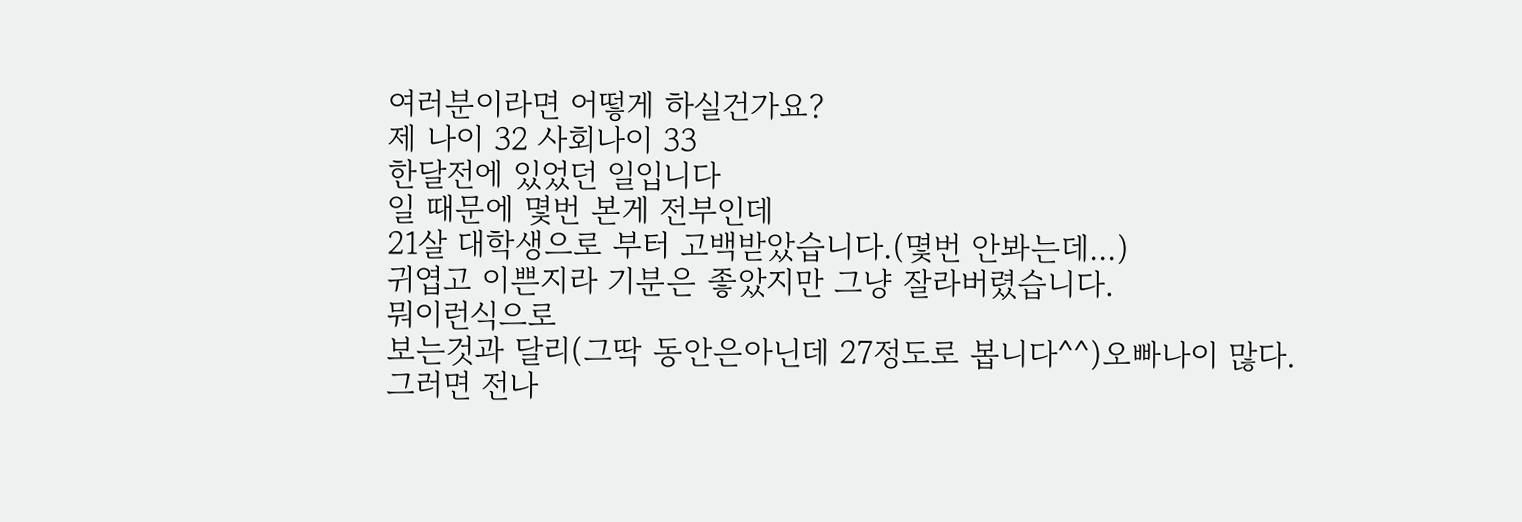여러분이라면 어떻게 하실건가요?
제 나이 32 사회나이 33
한달전에 있었던 일입니다
일 때문에 몇번 본게 전부인데
21살 대학생으로 부터 고백받았습니다.(몇번 안봐는데...)
귀엽고 이쁜지라 기분은 좋았지만 그냥 잘라버렸습니다.
뭐이런식으로
보는것과 달리(그딱 동안은아닌데 27정도로 봅니다^^)오빠나이 많다.
그러면 전나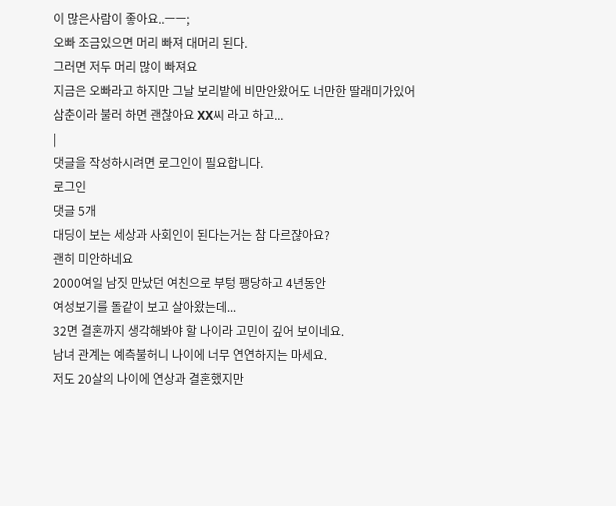이 많은사람이 좋아요..ㅡㅡ;
오빠 조금있으면 머리 빠져 대머리 된다.
그러면 저두 머리 많이 빠져요
지금은 오빠라고 하지만 그날 보리밭에 비만안왔어도 너만한 딸래미가있어
삼춘이라 불러 하면 괜찮아요 XX씨 라고 하고...
|
댓글을 작성하시려면 로그인이 필요합니다.
로그인
댓글 5개
대딩이 보는 세상과 사회인이 된다는거는 참 다르쟎아요?
괜히 미안하네요
2000여일 남짓 만났던 여친으로 부텅 팽당하고 4년동안
여성보기를 돌같이 보고 살아왔는데...
32면 결혼까지 생각해봐야 할 나이라 고민이 깊어 보이네요.
남녀 관계는 예측불허니 나이에 너무 연연하지는 마세요.
저도 20살의 나이에 연상과 결혼했지만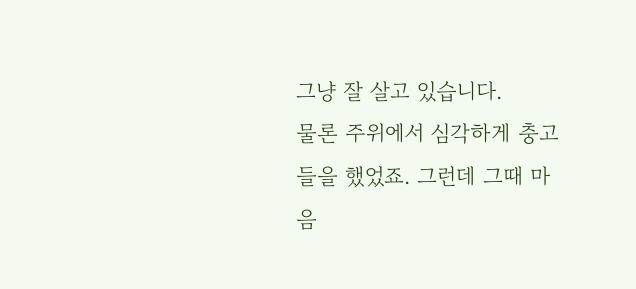그냥 잘 살고 있습니다.
물론 주위에서 심각하게 충고들을 했었죠. 그런데 그때 마음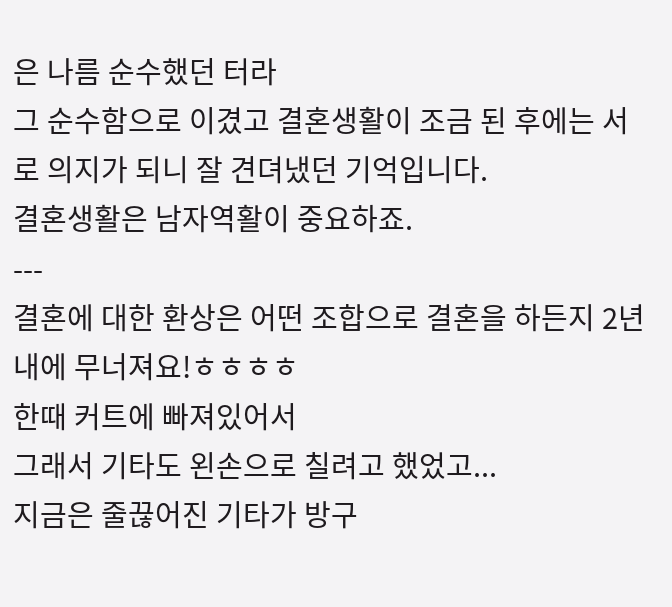은 나름 순수했던 터라
그 순수함으로 이겼고 결혼생활이 조금 된 후에는 서로 의지가 되니 잘 견뎌냈던 기억입니다.
결혼생활은 남자역활이 중요하죠.
---
결혼에 대한 환상은 어떤 조합으로 결혼을 하든지 2년내에 무너져요!ㅎㅎㅎㅎ
한때 커트에 빠져있어서
그래서 기타도 왼손으로 칠려고 했었고...
지금은 줄끊어진 기타가 방구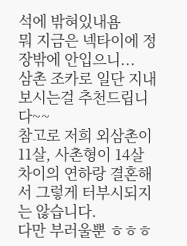석에 밖혀있내욤
뭐 지금은 넥타이에 정장밖에 안입으니...
삼촌 조카로 일단 지내보시는걸 추천드립니다~~
참고로 저희 외삼촌이 11살, 사촌형이 14살 차이의 연하랑 결혼해서 그렇게 터부시되지는 않습니다.
다만 부러울뿐 ㅎㅎㅎ